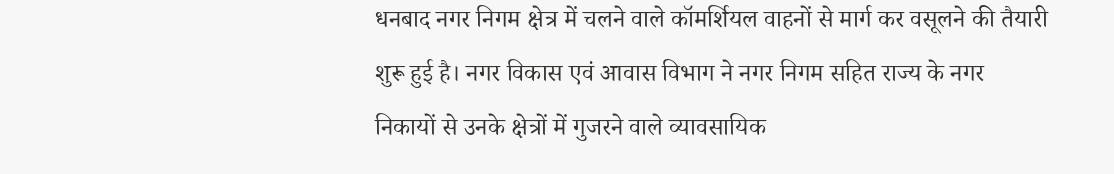धनबाद नगर निगम क्षेत्र में चलने वाले कॉमर्शियल वाहनों से मार्ग कर वसूलने की तैयारी शुरू हुई है। नगर विकास एवं आवास विभाग ने नगर निगम सहित राज्य के नगर निकायों से उनके क्षेत्रों में गुजरने वाले व्यावसायिक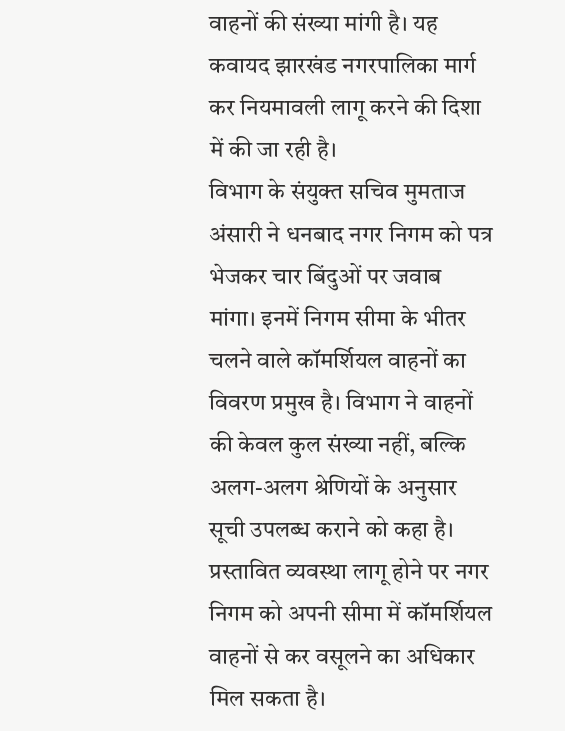वाहनों की संख्या मांगी है। यह कवायद झारखंड नगरपालिका मार्ग कर नियमावली लागू करने की दिशा में की जा रही है।
विभाग के संयुक्त सचिव मुमताज अंसारी ने धनबाद नगर निगम को पत्र भेजकर चार बिंदुओं पर जवाब मांगा। इनमें निगम सीमा के भीतर चलने वाले कॉमर्शियल वाहनों का विवरण प्रमुख है। विभाग ने वाहनों की केवल कुल संख्या नहीं, बल्कि अलग-अलग श्रेणियों के अनुसार सूची उपलब्ध कराने को कहा है।
प्रस्तावित व्यवस्था लागू होने पर नगर निगम को अपनी सीमा में कॉमर्शियल वाहनों से कर वसूलने का अधिकार मिल सकता है।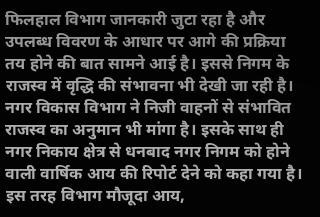फिलहाल विभाग जानकारी जुटा रहा है और उपलब्ध विवरण के आधार पर आगे की प्रक्रिया तय होने की बात सामने आई है। इससे निगम के राजस्व में वृद्धि की संभावना भी देखी जा रही है।
नगर विकास विभाग ने निजी वाहनों से संभावित राजस्व का अनुमान भी मांगा है। इसके साथ ही नगर निकाय क्षेत्र से धनबाद नगर निगम को होने वाली वार्षिक आय की रिपोर्ट देने को कहा गया है। इस तरह विभाग मौजूदा आय,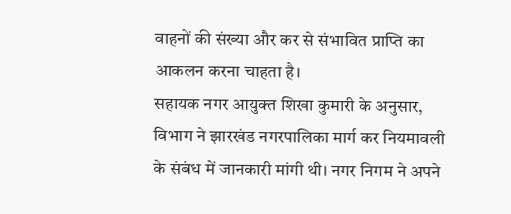वाहनों की संख्या और कर से संभावित प्राप्ति का आकलन करना चाहता है।
सहायक नगर आयुक्त शिखा कुमारी के अनुसार, विभाग ने झारखंड नगरपालिका मार्ग कर नियमावली के संबंध में जानकारी मांगी थी। नगर निगम ने अपने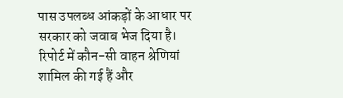पास उपलब्ध आंकड़ों के आधार पर सरकार को जवाब भेज दिया है। रिपोर्ट में कौन-सी वाहन श्रेणियां शामिल की गई हैं और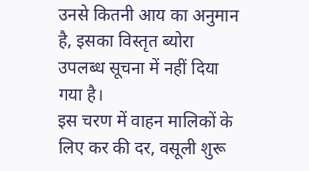उनसे कितनी आय का अनुमान है, इसका विस्तृत ब्योरा उपलब्ध सूचना में नहीं दिया गया है।
इस चरण में वाहन मालिकों के लिए कर की दर, वसूली शुरू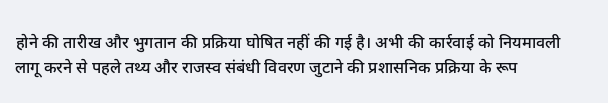होने की तारीख और भुगतान की प्रक्रिया घोषित नहीं की गई है। अभी की कार्रवाई को नियमावली लागू करने से पहले तथ्य और राजस्व संबंधी विवरण जुटाने की प्रशासनिक प्रक्रिया के रूप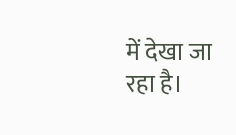में देखा जा रहा है।